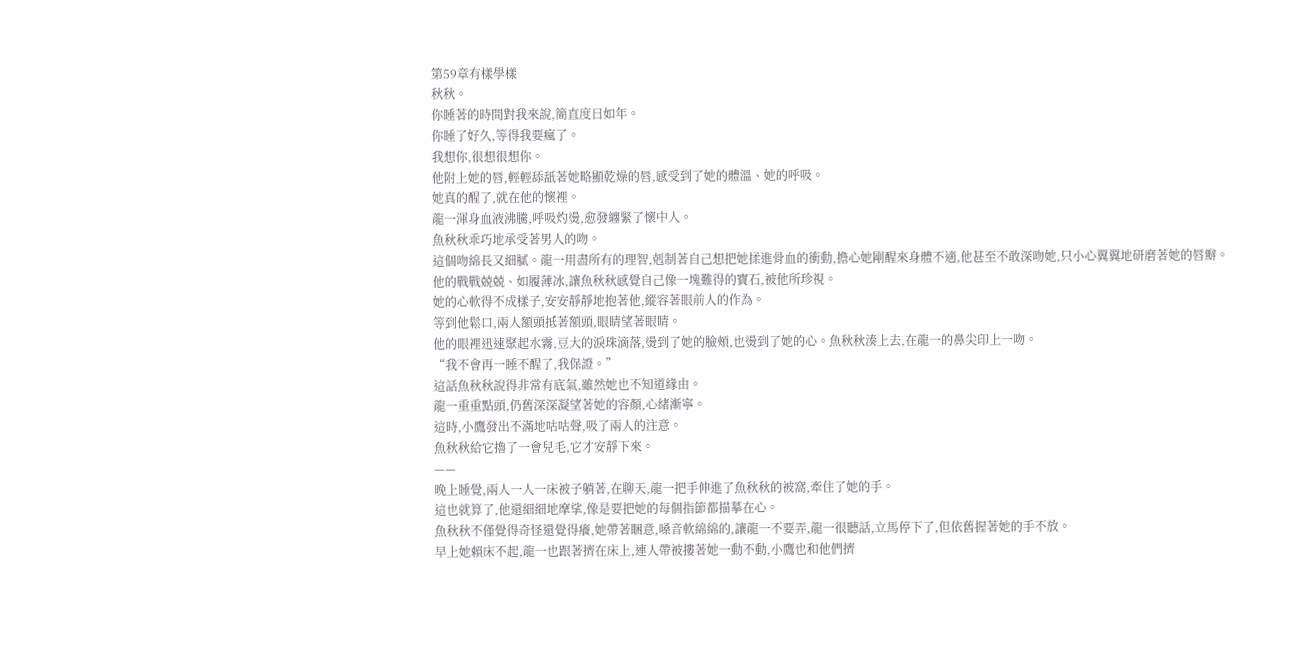第59章有樣學樣
秋秋。
你睡著的時間對我來說,簡直度日如年。
你睡了好久,等得我要瘋了。
我想你,很想很想你。
他附上她的唇,輕輕舔舐著她略顯乾燥的唇,感受到了她的體溫、她的呼吸。
她真的醒了,就在他的懷裡。
龍一渾身血液沸騰,呼吸灼燙,愈發纏緊了懷中人。
魚秋秋乖巧地承受著男人的吻。
這個吻綿長又細膩。龍一用盡所有的理智,剋制著自己想把她揉進骨血的衝動,擔心她剛醒來身體不適,他甚至不敢深吻她,只小心翼翼地研磨著她的唇瓣。
他的戰戰兢兢、如履薄冰,讓魚秋秋感覺自己像一塊難得的寶石,被他所珍視。
她的心軟得不成樣子,安安靜靜地抱著他,縱容著眼前人的作為。
等到他鬆口,兩人額頭抵著額頭,眼睛望著眼睛。
他的眼裡迅速聚起水霧,豆大的淚珠滴落,燙到了她的臉頰,也燙到了她的心。魚秋秋湊上去,在龍一的鼻尖印上一吻。
“我不會再一睡不醒了,我保證。”
這話魚秋秋說得非常有底氣,雖然她也不知道緣由。
龍一重重點頭,仍舊深深凝望著她的容顏,心緒漸寧。
這時,小鷹發出不滿地咕咕聲,吸了兩人的注意。
魚秋秋給它擼了一會兒毛,它才安靜下來。
——
晚上睡覺,兩人一人一床被子躺著,在聊天,龍一把手伸進了魚秋秋的被窩,牽住了她的手。
這也就算了,他還細細地摩挲,像是要把她的每個指節都描摹在心。
魚秋秋不僅覺得奇怪還覺得癢,她帶著睏意,嗓音軟綿綿的,讓龍一不要弄,龍一很聽話,立馬停下了,但依舊握著她的手不放。
早上她賴床不起,龍一也跟著擠在床上,連人帶被摟著她一動不動,小鷹也和他們擠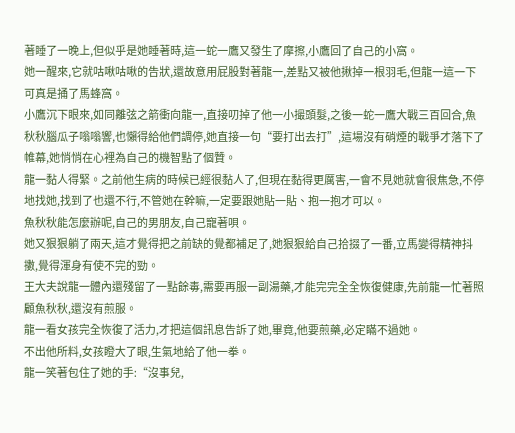著睡了一晚上,但似乎是她睡著時,這一蛇一鷹又發生了摩擦,小鷹回了自己的小窩。
她一醒來,它就咕啾咕啾的告狀,還故意用屁股對著龍一,差點又被他揪掉一根羽毛,但龍一這一下可真是捅了馬蜂窩。
小鷹沉下眼來,如同離弦之箭衝向龍一,直接叨掉了他一小撮頭髮,之後一蛇一鷹大戰三百回合,魚秋秋腦瓜子嗡嗡響,也懶得給他們調停,她直接一句“要打出去打”,這場沒有硝煙的戰爭才落下了帷幕,她悄悄在心裡為自己的機智點了個贊。
龍一黏人得緊。之前他生病的時候已經很黏人了,但現在黏得更厲害,一會不見她就會很焦急,不停地找她,找到了也還不行,不管她在幹嘛,一定要跟她貼一貼、抱一抱才可以。
魚秋秋能怎麼辦呢,自己的男朋友,自己寵著唄。
她又狠狠躺了兩天,這才覺得把之前缺的覺都補足了,她狠狠給自己拾掇了一番,立馬變得精神抖擻,覺得渾身有使不完的勁。
王大夫說龍一體內還殘留了一點餘毒,需要再服一副湯藥,才能完完全全恢復健康,先前龍一忙著照顧魚秋秋,還沒有煎服。
龍一看女孩完全恢復了活力,才把這個訊息告訴了她,畢竟,他要煎藥,必定瞞不過她。
不出他所料,女孩瞪大了眼,生氣地給了他一拳。
龍一笑著包住了她的手:“沒事兒,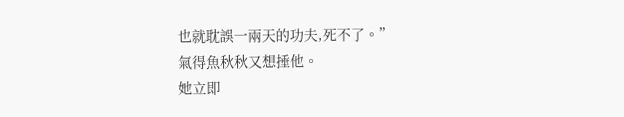也就耽誤一兩天的功夫,死不了。”
氣得魚秋秋又想捶他。
她立即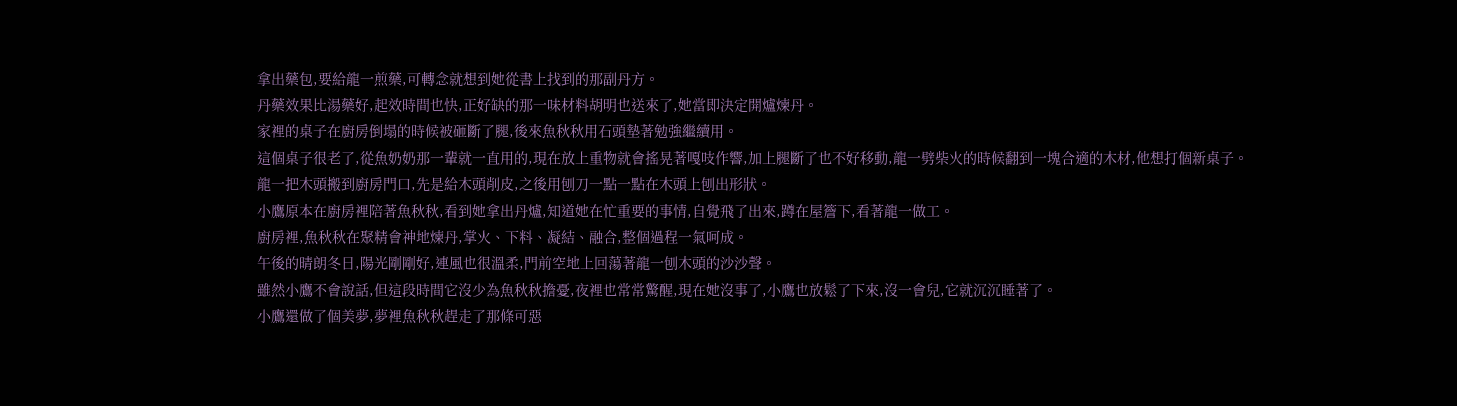拿出藥包,要給龍一煎藥,可轉念就想到她從書上找到的那副丹方。
丹藥效果比湯藥好,起效時間也快,正好缺的那一味材料胡明也送來了,她當即決定開爐煉丹。
家裡的桌子在廚房倒塌的時候被砸斷了腿,後來魚秋秋用石頭墊著勉強繼續用。
這個桌子很老了,從魚奶奶那一輩就一直用的,現在放上重物就會搖晃著嘎吱作響,加上腿斷了也不好移動,龍一劈柴火的時候翻到一塊合適的木材,他想打個新桌子。
龍一把木頭搬到廚房門口,先是給木頭削皮,之後用刨刀一點一點在木頭上刨出形狀。
小鷹原本在廚房裡陪著魚秋秋,看到她拿出丹爐,知道她在忙重要的事情,自覺飛了出來,蹲在屋簷下,看著龍一做工。
廚房裡,魚秋秋在聚精會神地煉丹,掌火、下料、凝結、融合,整個過程一氣呵成。
午後的晴朗冬日,陽光剛剛好,連風也很溫柔,門前空地上回蕩著龍一刨木頭的沙沙聲。
雖然小鷹不會說話,但這段時間它沒少為魚秋秋擔憂,夜裡也常常驚醒,現在她沒事了,小鷹也放鬆了下來,沒一會兒,它就沉沉睡著了。
小鷹還做了個美夢,夢裡魚秋秋趕走了那條可惡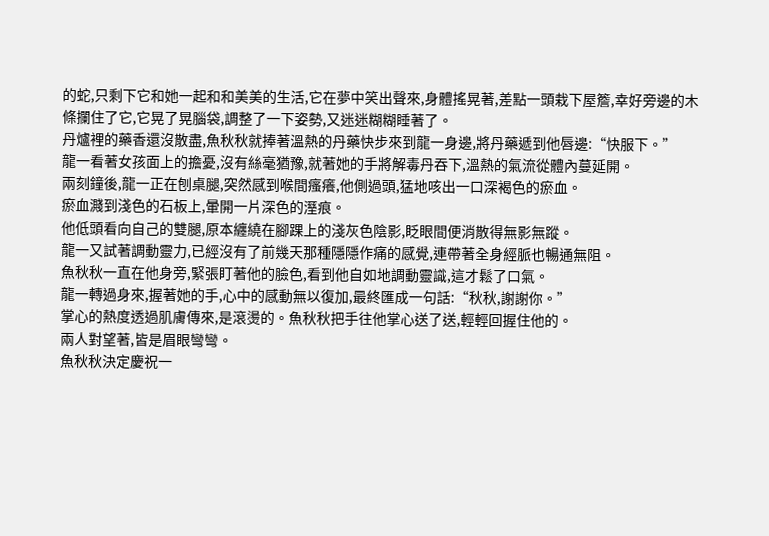的蛇,只剩下它和她一起和和美美的生活,它在夢中笑出聲來,身體搖晃著,差點一頭栽下屋簷,幸好旁邊的木條攔住了它,它晃了晃腦袋,調整了一下姿勢,又迷迷糊糊睡著了。
丹爐裡的藥香還沒散盡,魚秋秋就捧著溫熱的丹藥快步來到龍一身邊,將丹藥遞到他唇邊:“快服下。”
龍一看著女孩面上的擔憂,沒有絲毫猶豫,就著她的手將解毒丹吞下,溫熱的氣流從體內蔓延開。
兩刻鐘後,龍一正在刨桌腿,突然感到喉間瘙癢,他側過頭,猛地咳出一口深褐色的瘀血。
瘀血濺到淺色的石板上,暈開一片深色的溼痕。
他低頭看向自己的雙腿,原本纏繞在腳踝上的淺灰色陰影,眨眼間便消散得無影無蹤。
龍一又試著調動靈力,已經沒有了前幾天那種隱隱作痛的感覺,連帶著全身經脈也暢通無阻。
魚秋秋一直在他身旁,緊張盯著他的臉色,看到他自如地調動靈識,這才鬆了口氣。
龍一轉過身來,握著她的手,心中的感動無以復加,最終匯成一句話:“秋秋,謝謝你。”
掌心的熱度透過肌膚傳來,是滾燙的。魚秋秋把手往他掌心送了送,輕輕回握住他的。
兩人對望著,皆是眉眼彎彎。
魚秋秋決定慶祝一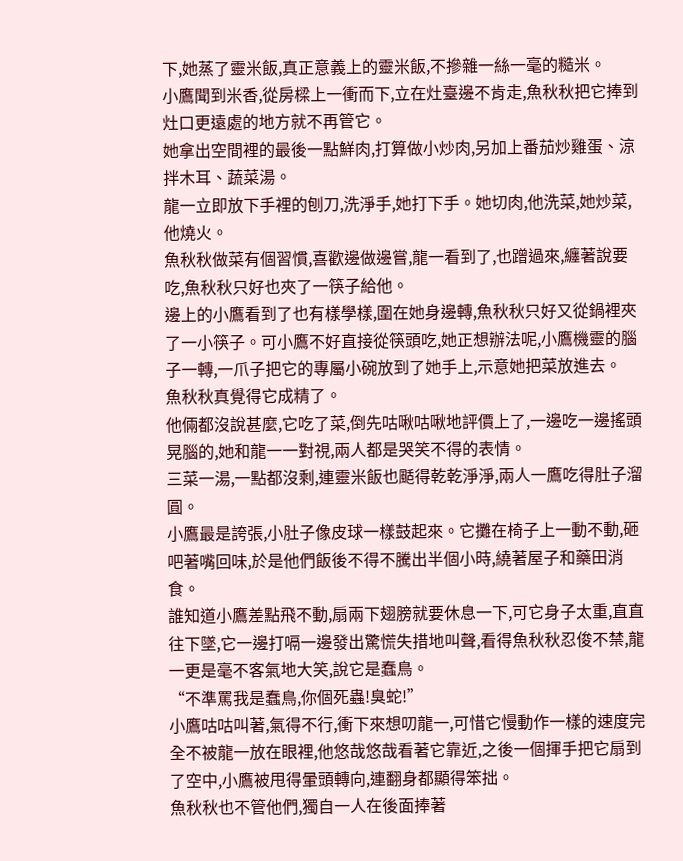下,她蒸了靈米飯,真正意義上的靈米飯,不摻雜一絲一毫的糙米。
小鷹聞到米香,從房樑上一衝而下,立在灶臺邊不肯走,魚秋秋把它捧到灶口更遠處的地方就不再管它。
她拿出空間裡的最後一點鮮肉,打算做小炒肉,另加上番茄炒雞蛋、涼拌木耳、蔬菜湯。
龍一立即放下手裡的刨刀,洗淨手,她打下手。她切肉,他洗菜,她炒菜,他燒火。
魚秋秋做菜有個習慣,喜歡邊做邊嘗,龍一看到了,也蹭過來,纏著說要吃,魚秋秋只好也夾了一筷子給他。
邊上的小鷹看到了也有樣學樣,圍在她身邊轉,魚秋秋只好又從鍋裡夾了一小筷子。可小鷹不好直接從筷頭吃,她正想辦法呢,小鷹機靈的腦子一轉,一爪子把它的專屬小碗放到了她手上,示意她把菜放進去。
魚秋秋真覺得它成精了。
他倆都沒說甚麼,它吃了菜,倒先咕啾咕啾地評價上了,一邊吃一邊搖頭晃腦的,她和龍一一對視,兩人都是哭笑不得的表情。
三菜一湯,一點都沒剩,連靈米飯也颳得乾乾淨淨,兩人一鷹吃得肚子溜圓。
小鷹最是誇張,小肚子像皮球一樣鼓起來。它攤在椅子上一動不動,砸吧著嘴回味,於是他們飯後不得不騰出半個小時,繞著屋子和藥田消食。
誰知道小鷹差點飛不動,扇兩下翅膀就要休息一下,可它身子太重,直直往下墜,它一邊打嗝一邊發出驚慌失措地叫聲,看得魚秋秋忍俊不禁,龍一更是毫不客氣地大笑,說它是蠢鳥。
“不準罵我是蠢鳥,你個死蟲!臭蛇!”
小鷹咕咕叫著,氣得不行,衝下來想叨龍一,可惜它慢動作一樣的速度完全不被龍一放在眼裡,他悠哉悠哉看著它靠近,之後一個揮手把它扇到了空中,小鷹被甩得暈頭轉向,連翻身都顯得笨拙。
魚秋秋也不管他們,獨自一人在後面捧著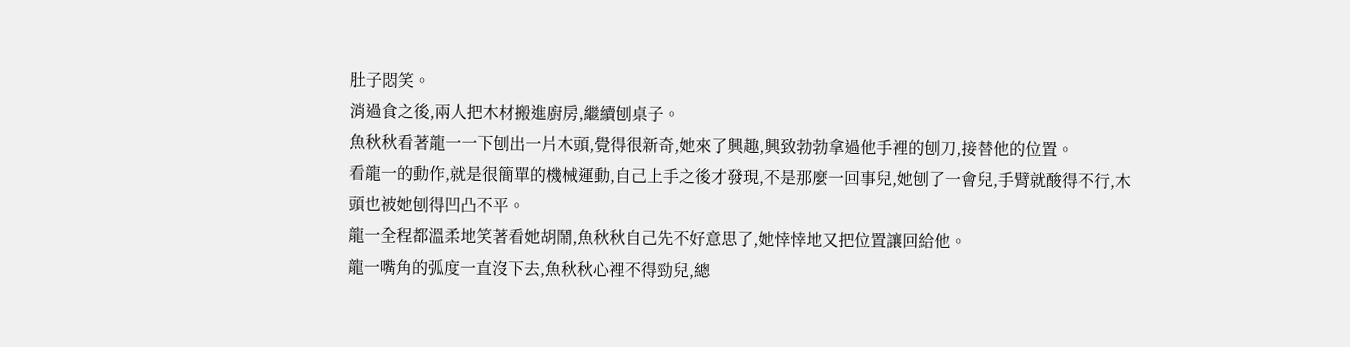肚子悶笑。
消過食之後,兩人把木材搬進廚房,繼續刨桌子。
魚秋秋看著龍一一下刨出一片木頭,覺得很新奇,她來了興趣,興致勃勃拿過他手裡的刨刀,接替他的位置。
看龍一的動作,就是很簡單的機械運動,自己上手之後才發現,不是那麼一回事兒,她刨了一會兒,手臂就酸得不行,木頭也被她刨得凹凸不平。
龍一全程都溫柔地笑著看她胡鬧,魚秋秋自己先不好意思了,她悻悻地又把位置讓回給他。
龍一嘴角的弧度一直沒下去,魚秋秋心裡不得勁兒,總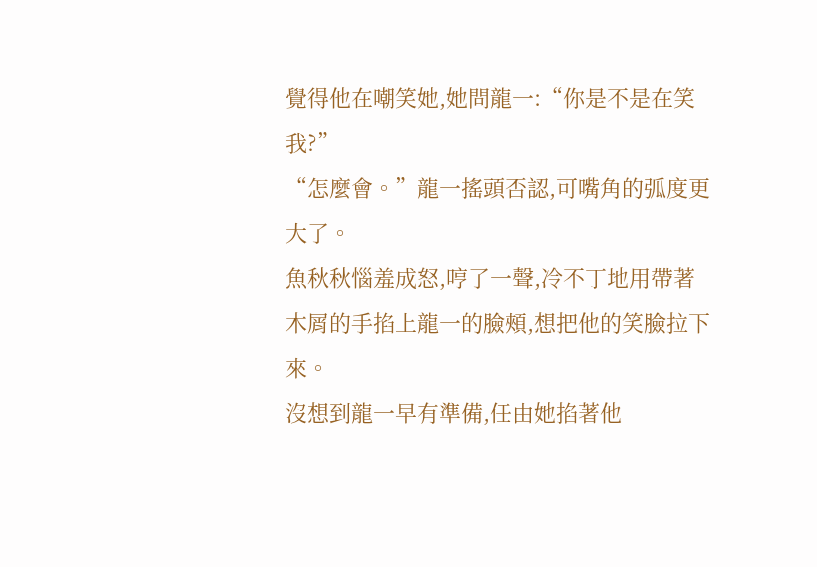覺得他在嘲笑她,她問龍一:“你是不是在笑我?”
“怎麼會。”龍一搖頭否認,可嘴角的弧度更大了。
魚秋秋惱羞成怒,哼了一聲,冷不丁地用帶著木屑的手掐上龍一的臉頰,想把他的笑臉拉下來。
沒想到龍一早有準備,任由她掐著他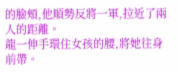的臉頰,他順勢反將一軍,拉近了兩人的距離。
龍一伸手環住女孩的腰,將她往身前帶。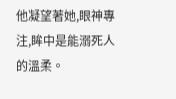他凝望著她,眼神專注,眸中是能溺死人的溫柔。